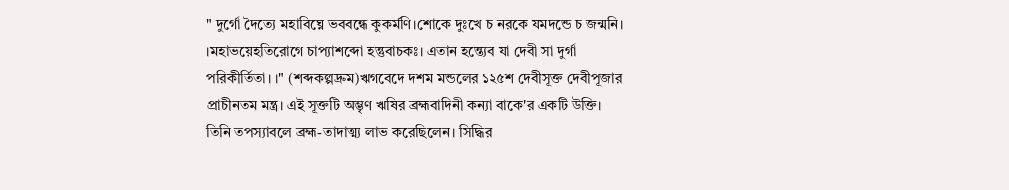" দুর্গো দৈত্যে মহাবিঘ্নে ভববন্ধে কুকর্মণি।শোকে দুঃখে চ নরকে যমদন্ডে চ জন্মনি। ।মহাভয়েহতিরোগে চাপ্যাশব্দো হন্তুবাচকঃ। এতান হন্ত্যেব যা দেবী সা দুর্গা পরিকীর্তিতা। ।" (শব্দকল্পদ্রুম)ঋগবেদে দশম মন্ডলের ১২৫শ দেবীসূক্ত দেবীপূজার প্রাচীনতম মন্ত্র। এই সূক্তটি অম্ভৃণ ঋষির ব্রহ্মবাদিনী কন্যা বাকে'র একটি উক্তি। তিনি তপস্যাবলে ব্রহ্ম-তাদাত্ম্য লাভ করেছিলেন। সিদ্ধির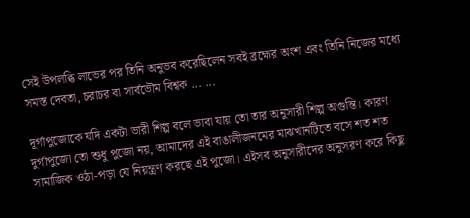সেই উপলব্ধি লাভের পর তিনি অনুভব করেছিলেন সবই ব্রহ্মের অংশ এবং তিনি নিজের মধ্যে সমস্ত দেবতা, চরাচর বা সার্বভৌম বিশ্বক ... ...

দূর্গাপুজোকে যদি একটা ভারী শিল্প বলে ভাবা যায় তো তার অনুসারী শিল্প অগুন্তি। কারণ দুর্গাপুজো তো শুধু পুজো নয়, আমাদের এই বাঙালীজনমের মাঝখানটিতে বসে শত শত সামাজিক ওঠা-পড়া যে নিয়ন্ত্রণ করছে এই পুজো। এইসব অনুসারীদের অনুসরণ করে কিছু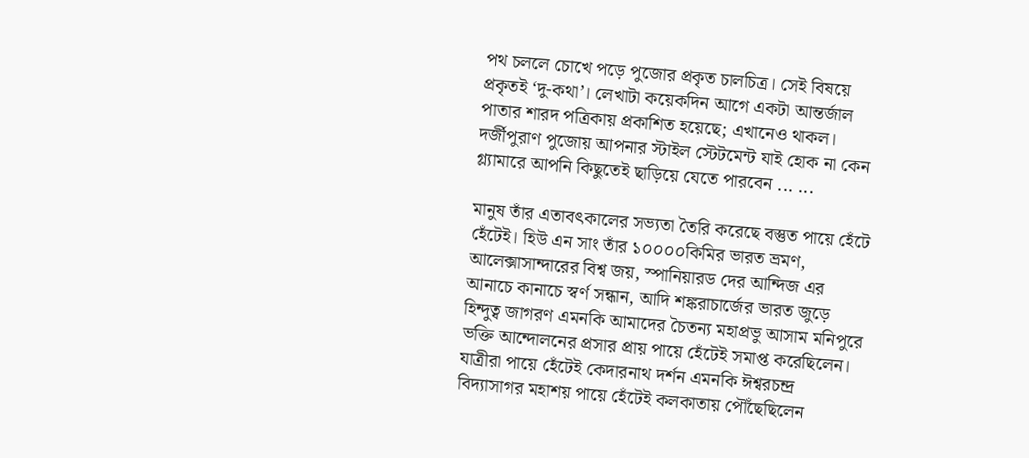পথ চললে চোখে পড়ে পুজোর প্রকৃত চালচিত্র। সেই বিষয়ে প্রকৃতই ‘দু-কথা’। লেখাটা কয়েকদিন আগে একটা আন্তর্জাল পাতার শারদ পত্রিকায় প্রকাশিত হয়েছে; এখানেও থাকল। দর্জীপুরাণ পুজোয় আপনার স্টাইল স্টেটমেন্ট যাই হোক না কেন গ্ল্যামারে আপনি কিছুতেই ছাড়িয়ে যেতে পারবেন ... ...

মানুষ তাঁর এতাবৎকালের সভ্যতা তৈরি করেছে বস্তুত পায়ে হেঁটে হেঁটেই। হিউ এন সাং তাঁর ১০০০০কিমির ভারত ভ্রমণ, আলেক্সাসান্দারের বিশ্ব জয়, স্পানিয়ারড দের আন্দিজ এর আনাচে কানাচে স্বর্ণ সন্ধান, আদি শঙ্করাচার্জের ভারত জুড়ে হিন্দুত্ব জাগরণ এমনকি আমাদের চৈতন্য মহাপ্রভু আসাম মনিপুরে ভক্তি আন্দোলনের প্রসার প্রায় পায়ে হেঁটেই সমাপ্ত করেছিলেন। যাত্রীরা পায়ে হেঁটেই কেদারনাথ দর্শন এমনকি ঈশ্বরচন্দ্র বিদ্যাসাগর মহাশয় পায়ে হেঁটেই কলকাতায় পৌঁছেছিলেন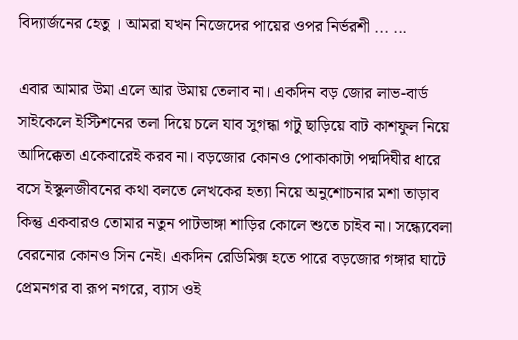বিদ্যার্জনের হেতু । আমরা যখন নিজেদের পায়ের ওপর নির্ভরশী ... ...

এবার আমার উমা এলে আর উমায় তেলাব না। একদিন বড় জোর লাভ-বার্ড সাইকেলে ইস্টিশনের তলা দিয়ে চলে যাব সুগন্ধা গটু ছাড়িয়ে বাট কাশফুল নিয়ে আদিক্কেতা একেবারেই করব না। বড়জোর কোনও পোকাকাটা পদ্মদিঘীর ধারে বসে ইস্কুলজীবনের কথা বলতে লেখকের হত্যা নিয়ে অনুশোচনার মশা তাড়াব কিন্তু একবারও তোমার নতুন পাটভাঙ্গা শাড়ির কোলে শুতে চাইব না। সন্ধ্যেবেলা বেরনোর কোনও সিন নেই। একদিন রেডিমিক্স হতে পারে বড়জোর গঙ্গার ঘাটে প্রেমনগর বা রূপ নগরে, ব্যাস ওই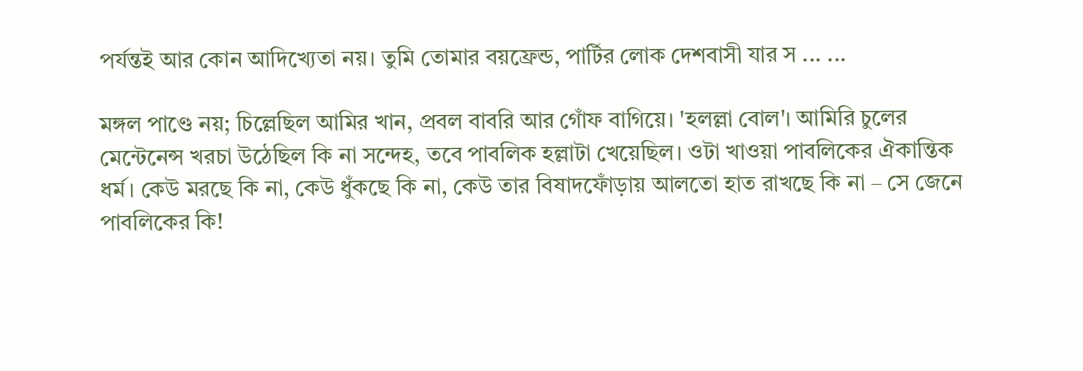পর্যন্তই আর কোন আদিখ্যেতা নয়। তুমি তোমার বয়ফ্রেন্ড, পার্টির লোক দেশবাসী যার স ... ...

মঙ্গল পাণ্ডে নয়; চিল্লেছিল আমির খান, প্রবল বাবরি আর গোঁফ বাগিয়ে। 'হলল্লা বোল'। আমিরি চুলের মেন্টেনেন্স খরচা উঠেছিল কি না সন্দেহ, তবে পাবলিক হল্লাটা খেয়েছিল। ওটা খাওয়া পাবলিকের ঐকান্তিক ধর্ম। কেউ মরছে কি না, কেউ ধুঁকছে কি না, কেউ তার বিষাদফোঁড়ায় আলতো হাত রাখছে কি না – সে জেনে পাবলিকের কি!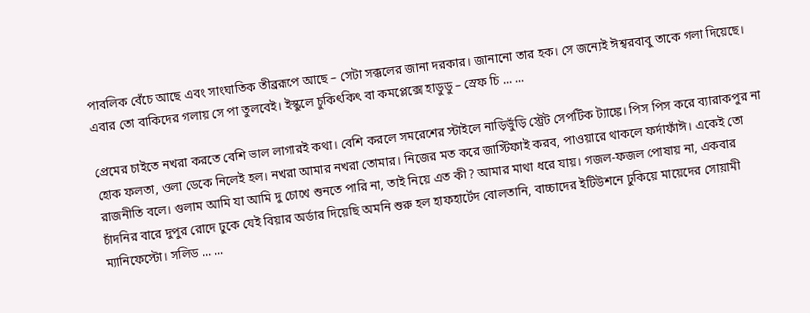পাবলিক বেঁচে আছে এবং সাংঘাতিক তীব্ররূপে আছে – সেটা সক্কলের জানা দরকার। জানানো তার হক। সে জন্যেই ঈশ্বরবাবু তাকে গলা দিয়েছে। এবার তো বাকিদের গলায় সে পা তুলবেই। ইস্কুলে চুকিৎকিৎ বা কমপ্লেক্সে হাডুডু – স্রেফ চি ... ...

প্রেমের চাইতে নখরা করতে বেশি ভাল লাগারই কথা। বেশি করলে সমরেশের স্টাইলে নাড়িভুঁড়ি স্ট্রেট সেপটিক ট্যাঙ্কে। পিস পিস করে ব্যারাকপুর না হোক ফলতা, ওলা ডেকে নিলেই হল। নখরা আমার নখরা তোমার। নিজের মত করে জাস্টিফাই করব, পাওয়ারে থাকলে ফর্দাফাঁঈ। একেই তো রাজনীতি বলে। গুলাম আমি যা আমি দু চোখে শুনতে পারি না, তাই নিয়ে এত কী? আমার মাথা ধরে যায়। গজল-ফজল পোষায় না, একবার চাঁদনির বারে দুপুর রোদে ঢুকে যেই বিয়ার অর্ডার দিয়েছি অমনি শুরু হল হাফহার্টেদ বোলতানি, বাচ্চাদের ইটিউশনে ঢুকিয়ে মায়েদের সোয়ামী ম্যানিফেস্টো। সলিড ... ...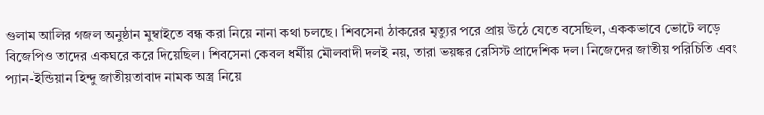গুলাম আলির গজল অনুষ্ঠান মুম্বাইতে বন্ধ করা নিয়ে নানা কথা চলছে। শিবসেনা ঠাকরের মৃত্যুর পরে প্রায় উঠে যেতে বসেছিল, এককভাবে ভোটে লড়ে বিজেপিও তাদের একঘরে করে দিয়েছিল। শিবসেনা কেবল ধর্মীয় মৌলবাদী দলই নয়, তারা ভয়ঙ্কর রেসিস্ট প্রাদেশিক দল। নিজেদের জাতীয় পরিচিতি এবং প্যান-ইন্ডিয়ান হিন্দু জাতীয়তাবাদ নামক অস্ত্র নিয়ে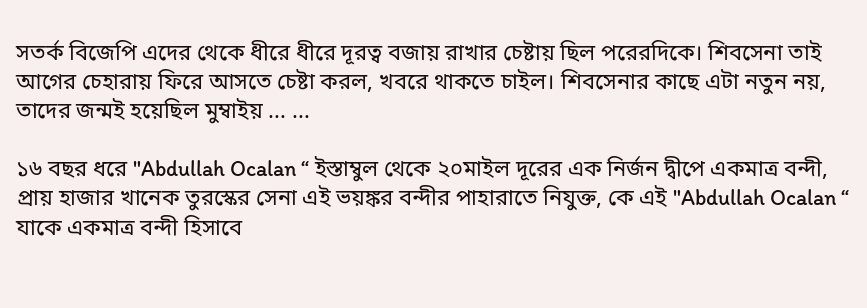সতর্ক বিজেপি এদের থেকে ধীরে ধীরে দূরত্ব বজায় রাখার চেষ্টায় ছিল পরেরদিকে। শিবসেনা তাই আগের চেহারায় ফিরে আসতে চেষ্টা করল, খবরে থাকতে চাইল। শিবসেনার কাছে এটা নতুন নয়, তাদের জন্মই হয়েছিল মুম্বাইয় ... ...

১৬ বছর ধরে "Abdullah Ocalan “ ইস্তাম্বুল থেকে ২০মাইল দূরের এক নির্জন দ্বীপে একমাত্র বন্দী, প্রায় হাজার খানেক তুরস্কের সেনা এই ভয়ঙ্কর বন্দীর পাহারাতে নিযুক্ত, কে এই "Abdullah Ocalan “ যাকে একমাত্র বন্দী হিসাবে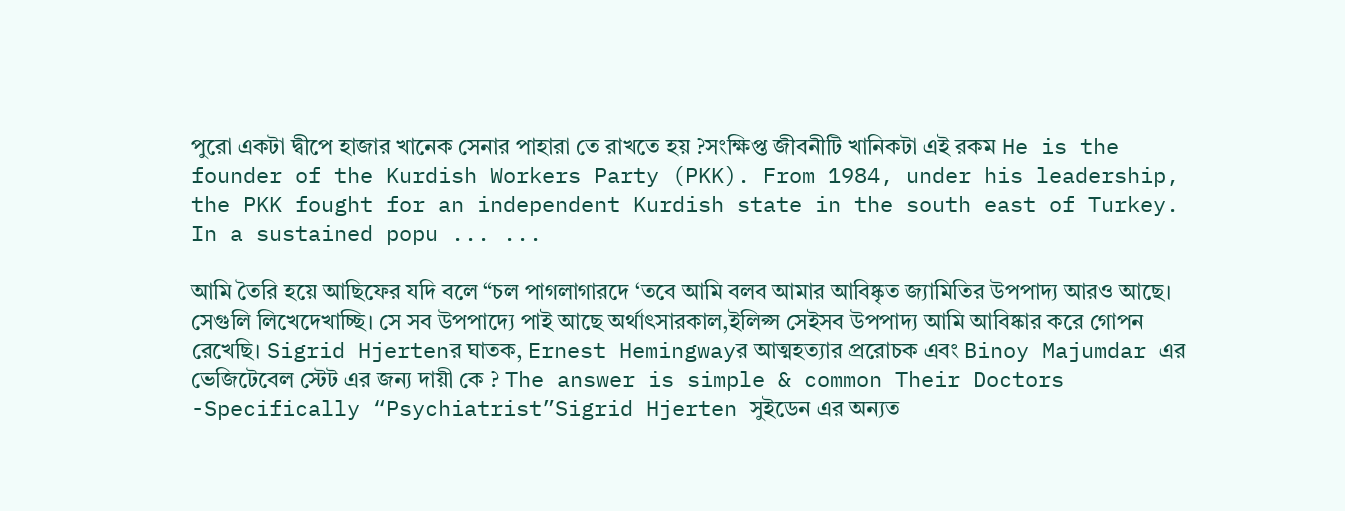পুরো একটা দ্বীপে হাজার খানেক সেনার পাহারা তে রাখতে হয় ?সংক্ষিপ্ত জীবনীটি খানিকটা এই রকম He is the founder of the Kurdish Workers Party (PKK). From 1984, under his leadership, the PKK fought for an independent Kurdish state in the south east of Turkey. In a sustained popu ... ...

আমি তৈরি হয়ে আছিফের যদি বলে “চল পাগলাগারদে ‘তবে আমি বলব আমার আবিষ্কৃত জ্যামিতির উপপাদ্য আরও আছে। সেগুলি লিখেদেখাচ্ছি। সে সব উপপাদ্যে পাই আছে অর্থাৎসারকাল,ইলিপ্স সেইসব উপপাদ্য আমি আবিষ্কার করে গোপন রেখেছি। Sigrid Hjertenর ঘাতক, Ernest Hemingwayর আত্মহত্যার প্ররোচক এবং Binoy Majumdar এর ভেজিটেবেল স্টেট এর জন্য দায়ী কে ? The answer is simple & common Their Doctors -Specifically “Psychiatrist”Sigrid Hjerten সুইডেন এর অন্যত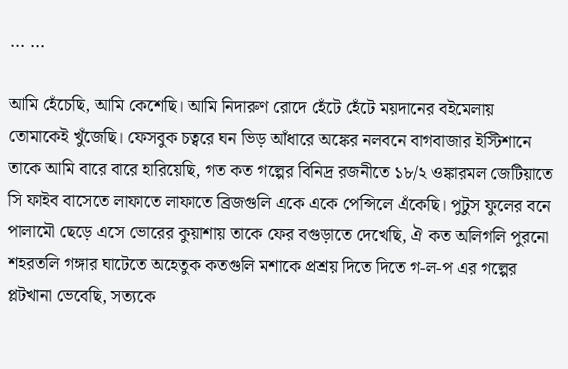... ...

আমি হেঁচেছি, আমি কেশেছি। আমি নিদারুণ রোদে হেঁটে হেঁটে ময়দানের বইমেলায় তোমাকেই খুঁজেছি। ফেসবুক চত্বরে ঘন ভিড় আঁধারে অঙ্কের নলবনে বাগবাজার ইস্টিশানে তাকে আমি বারে বারে হারিয়েছি, গত কত গল্পের বিনিদ্র রজনীতে ১৮/২ ওঙ্কারমল জেটিয়াতে সি ফাইব বাসেতে লাফাতে লাফাতে ব্রিজগুলি একে একে পেন্সিলে এঁকেছি। পুটুস ফুলের বনে পালামৌ ছেড়ে এসে ভোরের কুয়াশায় তাকে ফের বগুড়াতে দেখেছি, ঐ কত অলিগলি পুরনো শহরতলি গঙ্গার ঘাটেতে অহেতুক কতগুলি মশাকে প্রশ্রয় দিতে দিতে গ-ল-প এর গল্পের প্লটখানা ভেবেছি, সত্যকে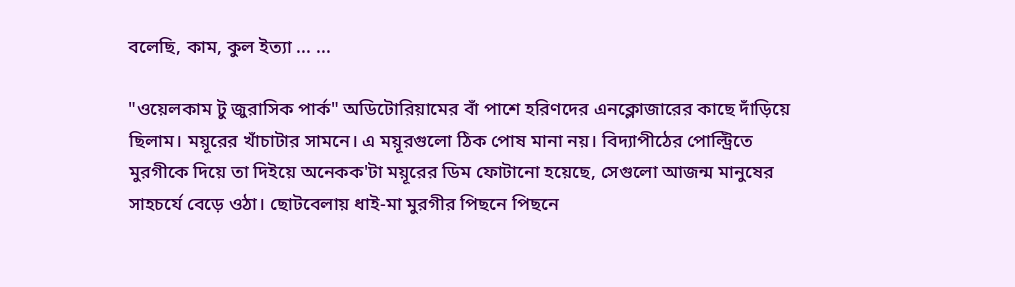বলেছি, কাম, কুল ইত্যা ... ...

"ওয়েলকাম টু জুরাসিক পার্ক" অডিটোরিয়ামের বাঁ পাশে হরিণদের এনক্লোজারের কাছে দাঁড়িয়ে ছিলাম। ময়ূরের খাঁচাটার সামনে। এ ময়ূরগুলো ঠিক পোষ মানা নয়। বিদ্যাপীঠের পোল্ট্রিতে মুরগীকে দিয়ে তা দিইয়ে অনেকক'টা ময়ূরের ডিম ফোটানো হয়েছে, সেগুলো আজন্ম মানুষের সাহচর্যে বেড়ে ওঠা। ছোটবেলায় ধাই-মা মুরগীর পিছনে পিছনে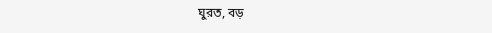ঘুরত, বড়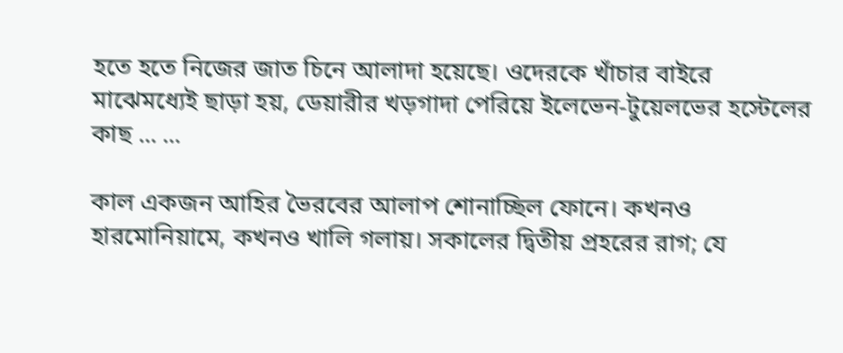হতে হতে নিজের জাত চিনে আলাদা হয়েছে। ওদেরকে খাঁচার বাইরে মাঝেমধ্যেই ছাড়া হয়, ডেয়ারীর খড়গাদা পেরিয়ে ইলেভেন-টুয়েলভের হস্টেলের কাছ ... ...

কাল একজন আহির ভৈরবের আলাপ শোনাচ্ছিল ফোনে। কখনও হারমোনিয়ামে, কখনও খালি গলায়। সকালের দ্বিতীয় প্রহরের রাগ; যে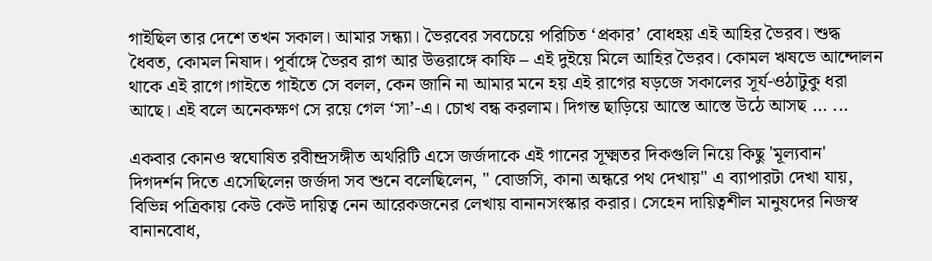গাইছিল তার দেশে তখন সকাল। আমার সন্ধ্যা। ভৈরবের সবচেয়ে পরিচিত ‘প্রকার’ বোধহয় এই আহির ভৈরব। শুদ্ধ ধৈবত, কোমল নিষাদ। পূর্বাঙ্গে ভৈরব রাগ আর উত্তরাঙ্গে কাফি – এই দুইয়ে মিলে আহির ভৈরব। কোমল ঋষভে আন্দোলন থাকে এই রাগে।গাইতে গাইতে সে বলল, কেন জানি না আমার মনে হয় এই রাগের ষড়জে সকালের সূর্য-ওঠাটুকু ধরা আছে। এই বলে অনেকক্ষণ সে রয়ে গেল ‘সা’-এ। চোখ বন্ধ করলাম। দিগন্ত ছাড়িয়ে আস্তে আস্তে উঠে আসছ ... ...

একবার কোনও স্বঘোষিত রবীন্দ্রসঙ্গীত অথরিটি এসে জর্জদাকে এই গানের সূক্ষ্মতর দিকগুলি নিয়ে কিছু 'মূল্যবান' দিগদর্শন দিতে এসেছিলেন় জর্জদা সব শুনে বলেছিলেন‚ " বোজসি‚ কানা অন্ধরে পথ দেখায়" এ ব্যাপারটা দেখা যায়, বিভিন্ন পত্রিকায় কেউ কেউ দায়িত্ব নেন আরেকজনের লেখায় বানানসংস্কার করার। সেহেন দায়িত্বশীল মানুষদের নিজস্ব বানানবোধ,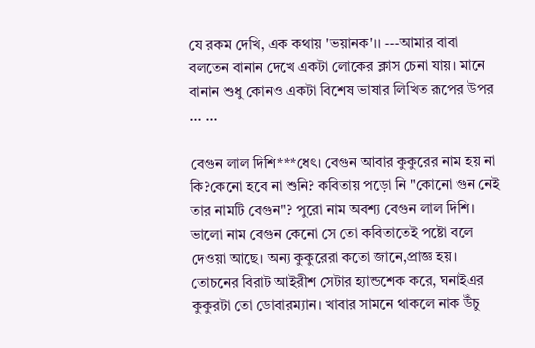যে রকম দেখি, এক কথায় 'ভয়ানক'।। ---আমার বাবা বলতেন বানান দেখে একটা লোকের ক্লাস চেনা যায়। মানে বানান শুধু কোনও একটা বিশেষ ভাষার লিখিত রূপের উপর ... ...

বেগুন লাল দিশি***ধেৎ। বেগুন আবার কুকুরের নাম হয় না কি?কেনো হবে না শুনি? কবিতায় পড়ো নি "কোনো গুন নেই তার নামটি বেগুন"? পুরো নাম অবশ্য বেগুন লাল দিশি। ভালো নাম বেগুন কেনো সে তো কবিতাতেই পষ্টো বলে দেওয়া আছে। অন্য কুকুরেরা কতো জানে,প্রাজ্ঞ হয়। তোচনের বিরাট আইরীশ সেটার হ্যান্ডশেক করে, ঘনাইএর কুকুরটা তো ডোবারম্যান। খাবার সামনে থাকলে নাক উঁচু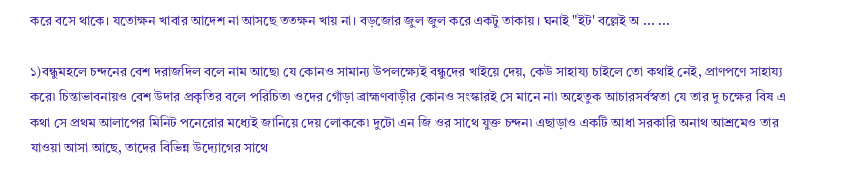করে বসে থাকে। যতোক্ষন খাবার আদেশ না আসছে ততক্ষন খায় না। বড়জোর জুল জুল করে একটু তাকায়। ঘনাই "ইট' বল্লেই অ ... ...

১)বন্ধুমহলে চন্দনের বেশ দরাজদিল বলে নাম আছে৷ যে কোনও সামান্য উপলক্ষ্যেই বন্ধুদের খাইয়ে দেয়, কেউ সাহায্য চাইলে তো কথাই নেই, প্রাণপণে সাহায্য করে৷ চিন্তাভাবনায়ও বেশ উদার প্রকৃতির বলে পরিচিত৷ ওদের গোঁড়া ব্রাহ্মণবাড়ীর কোনও সংস্কারই সে মানে না৷ অহেতুক আচারসর্বস্বতা যে তার দু চক্ষের বিষ এ কথা সে প্রথম আলাপের মিনিট পনেরোর মধ্যেই জানিয়ে দেয় লোককে৷ দুটো এন জি ওর সাথে যুক্ত চন্দন৷ এছাড়াও একটি আধা সরকারি অনাথ আশ্রমেও তার যাওয়া আসা আছে, তাদের বিভিন্ন উদ্যোগের সাথে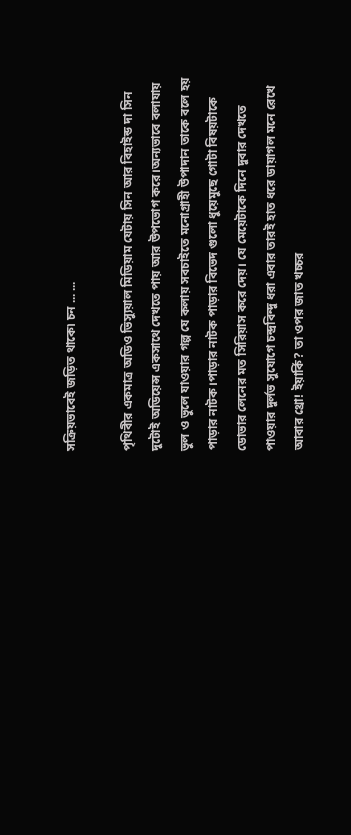সক্রিয়ভাবেই জড়িত থাকে৷ চন ... ...

পৃথিবীর একমাত্র অডিও ভিস্যুয়াল মিডিয়াম যেটায় সিন আর বিহাইন্ড দা সিন দুটোই অডিয়েন্স একসাথে দেখতে পায় আর উপভোগ করে।অন্যভাবে বলাযায় ভুল ও ভুলে যাওয়ার গল্প যে কলায় সবচাইতে মনোগ্রাহী উপাদান তাকে বলে হয় পাড়ার নাটক।পাড়ার নাটক পাড়ার বিভেদ গুলো ধুয়েমুছে গোটা বিষয়টাকে ডোভার লেনের মত সিরিয়াস করে দেয়। যে মেয়েটাকে দিনে দুবার দেখতে পাওয়ার দুর্লভ সুযোগে চন্দ্রবিন্দু ধরা এবার তারই হাত ধরে ডায়াগল মনে রেখে আবার থ্রো! ইয়ার্কি? তা ওপর জাত খচ্চর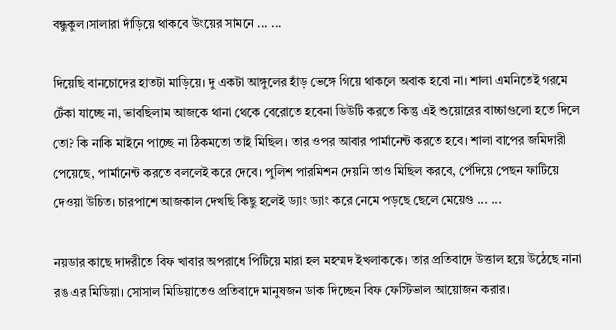বন্ধুকুল।সালারা দাঁড়িয়ে থাকবে উংয়ের সামনে ... ...

দিয়েছি বানচোদের হাতটা মাড়িয়ে। দু একটা আঙ্গুলের হাঁড় ভেঙ্গে গিয়ে থাকলে অবাক হবো না। শালা এমনিতেই গরমে টেঁকা যাচ্ছে না, ভাবছিলাম আজকে থানা থেকে বেরোতে হবেনা ডিউটি করতে কিন্তু এই শুয়োরের বাচ্চাগুলো হতে দিলে তো? কি নাকি মাইনে পাচ্ছে না ঠিকমতো তাই মিছিল। তার ওপর আবার পার্মানেন্ট করতে হবে। শালা বাপের জমিদারী পেয়েছে, পার্মানেন্ট করতে বললেই করে দেবে। পুলিশ পারমিশন দেয়নি তাও মিছিল করবে, পেঁদিয়ে পেছন ফাটিয়ে দেওয়া উচিত। চারপাশে আজকাল দেখছি কিছু হলেই ড্যাং ড্যাং করে নেমে পড়ছে ছেলে মেয়েগু ... ...

নয়ডার কাছে দাদরীতে বিফ খাবার অপরাধে পিটিয়ে মারা হল মহম্মদ ইখলাককে। তার প্রতিবাদে উত্তাল হয়ে উঠেছে নানা রঙ এর মিডিয়া। সোসাল মিডিয়াতেও প্রতিবাদে মানুষজন ডাক দিচ্ছেন বিফ ফেস্টিভাল আয়োজন করার।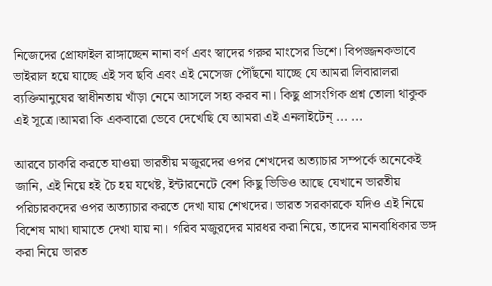নিজেদের প্রোফাইল রাঙ্গাচ্ছেন নানা বর্ণ এবং স্বাদের গরুর মাংসের ডিশে। বিপজ্জনকভাবে ভাইরাল হয়ে যাচ্ছে এই সব ছবি এবং এই মেসেজ পৌঁছনো যাচ্ছে যে আমরা লিবারালরা ব্যক্তিমানুষের স্বাধীনতায় খাঁড়া নেমে আসলে সহ্য করব না। কিছু প্রাসংগিক প্রশ্ন তোলা থাকুক এই সূত্রে।আমরা কি একবারো ভেবে দেখেছি যে আমরা এই এনলাইটেন্ ... ...

আরবে চাকরি করতে যাওয়া ভারতীয় মজুরদের ওপর শেখদের অত্যাচার সম্পর্কে অনেকেই জানি, এই নিয়ে হই চৈ হয় যথেষ্ট, ইন্টারনেটে বেশ কিছু ভিডিও আছে যেখানে ভারতীয় পরিচারকদের ওপর অত্যাচার করতে দেখা যায় শেখদের। ভারত সরকারকে যদিও এই নিয়ে বিশেষ মাথা ঘামাতে দেখা যায় না। গরিব মজুরদের মারধর করা নিয়ে, তাদের মানবাধিকার ভঙ্গ করা নিয়ে ভারত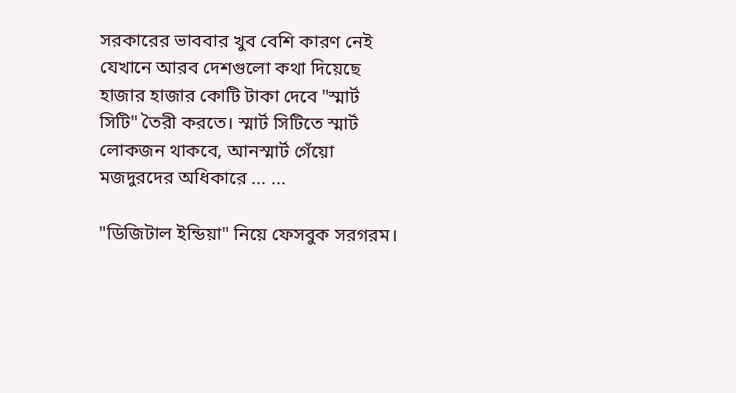সরকারের ভাববার খুব বেশি কারণ নেই যেখানে আরব দেশগুলো কথা দিয়েছে হাজার হাজার কোটি টাকা দেবে "স্মার্ট সিটি" তৈরী করতে। স্মার্ট সিটিতে স্মার্ট লোকজন থাকবে, আনস্মার্ট গেঁয়ো মজদুরদের অধিকারে ... ...

"ডিজিটাল ইন্ডিয়া" নিয়ে ফেসবুক সরগরম।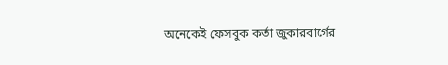অনেকেই ফেসবুক কর্তা জুকারবার্গের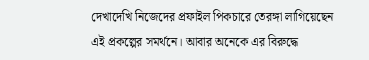দেখাদেখি নিজেদের প্রফাইল পিকচারে তেরঙ্গা লাগিয়েছেন এই প্রকল্পের সমর্থনে। আবার অনেকে এর বিরুদ্ধে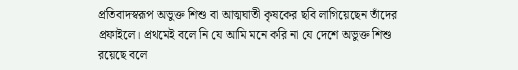প্রতিবাদস্বরূপ অভুক্ত শিশু বা আত্মঘাতী কৃষকের ছবি লাগিয়েছেন তাঁদের প্রফাইলে। প্রথমেই বলে নি যে আমি মনে করি না যে দেশে অভুক্ত শিশু রয়েছে বলে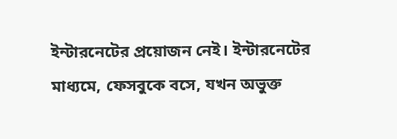ইন্টারনেটের প্রয়োজন নেই। ইন্টারনেটের মাধ্যমে, ফেসবুকে বসে, যখন অভুক্ত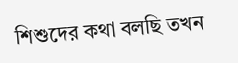শিশুদের কথা বলছি তখন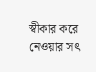স্বীকার করে নেওয়ার সৎ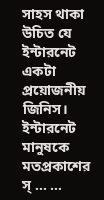সাহস থাকা উচিত যে ইন্টারনেট একটা প্রয়োজনীয় জিনিস। ইন্টারনেট মানুষকে মতপ্রকাশের স্ ... ...